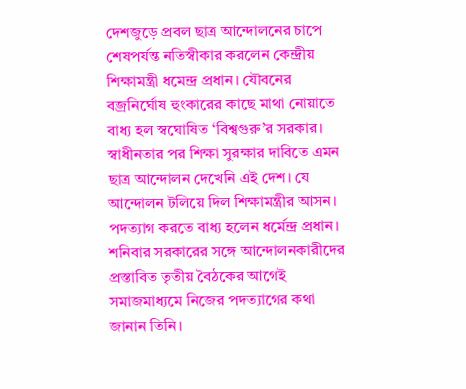দেশজুড়ে প্রবল ছাত্র আন্দোলনের চাপে শেষপর্যন্ত নতিস্বীকার করলেন কেন্দ্রীয় শিক্ষামন্ত্রী ধমেন্দ্র প্রধান। যৌবনের বজ্রনির্ঘোষ হুংকারের কাছে মাথা নোয়াতে বাধ্য হল স্বঘোষিত ‘বিশ্বগুরু’র সরকার। স্বাধীনতার পর শিক্ষা সুরক্ষার দাবিতে এমন ছাত্র আন্দোলন দেখেনি এই দেশ। যে আন্দোলন টলিয়ে দিল শিক্ষামন্ত্রীর আসন। পদত্যাগ করতে বাধ্য হলেন ধর্মেন্দ্র প্রধান। শনিবার সরকারের সঙ্গে আন্দোলনকারীদের প্রস্তাবিত তৃতীয় বৈঠকের আগেই সমাজমাধ্যমে নিজের পদত্যাগের কথা জানান তিনি।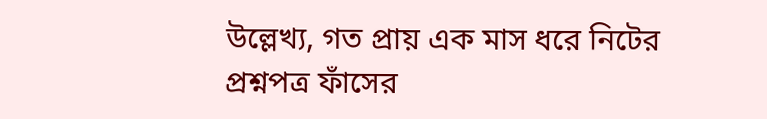উল্লেখ্য, গত প্রায় এক মাস ধরে নিটের প্রশ্নপত্র ফাঁসের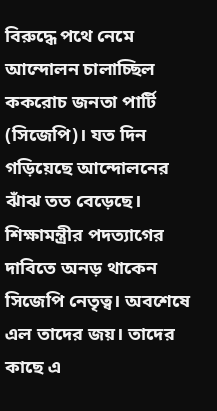বিরুদ্ধে পথে নেমে আন্দোলন চালাচ্ছিল ককরোচ জনতা পার্টি (সিজেপি)। যত দিন গড়িয়েছে আন্দোলনের ঝাঁঝ তত বেড়েছে। শিক্ষামন্ত্রীর পদত্যাগের দাবিতে অনড় থাকেন সিজেপি নেতৃত্ব। অবশেষে এল তাদের জয়। তাদের কাছে এ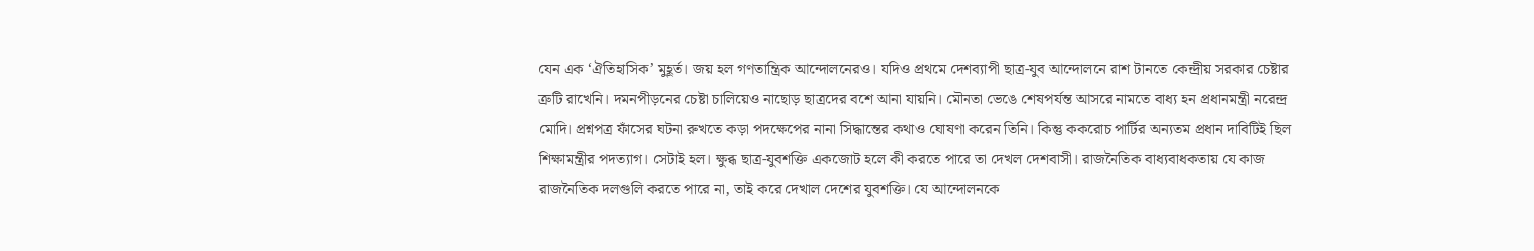যেন এক ‘ঐতিহাসিক’ মুহূর্ত। জয় হল গণতান্ত্রিক আন্দোলনেরও। যদিও প্রথমে দেশব্যাপী ছাত্র-যুব আন্দোলনে রাশ টানতে কেন্দ্রীয় সরকার চেষ্টার ত্রুটি রাখেনি। দমনপীড়নের চেষ্টা চালিয়েও নাছোড় ছাত্রদের বশে আনা যায়নি। মৌনতা ভেঙে শেষপর্যন্ত আসরে নামতে বাধ্য হন প্রধানমন্ত্রী নরেন্দ্র মোদি। প্রশ্নপত্র ফাঁসের ঘটনা রুখতে কড়া পদক্ষেপের নানা সিদ্ধান্তের কথাও ঘোষণা করেন তিনি। কিন্তু ককরোচ পার্টির অন্যতম প্রধান দাবিটিই ছিল শিক্ষামন্ত্রীর পদত্যাগ। সেটাই হল। ক্ষুব্ধ ছাত্র-যুবশক্তি একজোট হলে কী করতে পারে তা দেখল দেশবাসী। রাজনৈতিক বাধ্যবাধকতায় যে কাজ রাজনৈতিক দলগুলি করতে পারে না, তাই করে দেখাল দেশের যুবশক্তি। যে আন্দোলনকে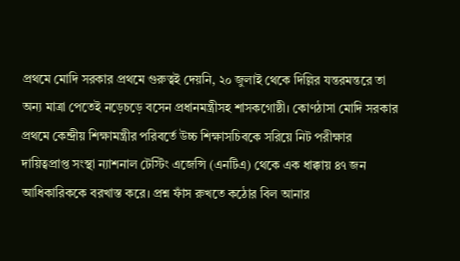প্রথমে মোদি সরকার প্রথমে গুরুত্বই দেয়নি, ২০ জুলাই থেকে দিল্লির যন্তরমন্তরে তা অন্য মাত্রা পেতেই নড়েচড়ে বসেন প্রধানমন্ত্রীসহ শাসকগোষ্ঠী। কোণঠাসা মোদি সরকার প্রথমে কেন্দ্রীয় শিক্ষামন্ত্রীর পরিবর্তে উচ্চ শিক্ষাসচিবকে সরিয়ে নিট পরীক্ষার দায়িত্বপ্রাপ্ত সংস্থা ন্যাশনাল টেস্টিং এজেন্সি (এনটিএ) থেকে এক ধাক্কায় ৪৭ জন আধিকারিককে বরখাস্ত করে। প্রশ্ন ফাঁস রুখতে কঠোর বিল আনার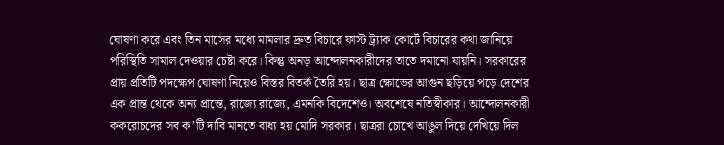ঘোষণা করে এবং তিন মাসের মধ্যে মামলার দ্রুত বিচারে ফাস্ট ট্র্যাক কোর্টে বিচারের কথা জানিয়ে পরিস্থিতি সামাল দেওয়ার চেষ্টা করে। কিন্তু অনড় আন্দোলনকারীদের তাতে দমানো যায়নি। সরকারের প্রায় প্রতিটি পদক্ষেপ ঘোষণা নিয়েও বিস্তর বিতর্ক তৈরি হয়। ছাত্র ক্ষোভের আগুন ছড়িয়ে পড়ে দেশের এক প্রান্ত থেকে অন্য প্রান্তে, রাজ্যে রাজ্যে, এমনকি বিদেশেও। অবশেষে নতিস্বীকার। আন্দোলনকারী ককরোচদের সব ক’টি দাবি মানতে বাধ্য হয় মোদি সরকার। ছাত্ররা চোখে আঙুল দিয়ে দেখিয়ে দিল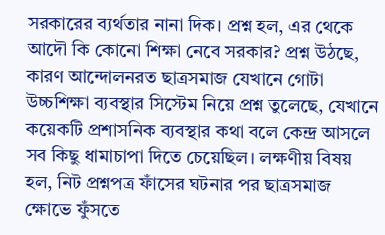সরকারের ব্যর্থতার নানা দিক। প্রশ্ন হল, এর থেকে আদৌ কি কোনো শিক্ষা নেবে সরকার? প্রশ্ন উঠছে, কারণ আন্দোলনরত ছাত্রসমাজ যেখানে গোটা উচ্চশিক্ষা ব্যবস্থার সিস্টেম নিয়ে প্রশ্ন তুলেছে, যেখানে কয়েকটি প্রশাসনিক ব্যবস্থার কথা বলে কেন্দ্র আসলে সব কিছু ধামাচাপা দিতে চেয়েছিল। লক্ষণীয় বিষয় হল, নিট প্রশ্নপত্র ফাঁসের ঘটনার পর ছাত্রসমাজ ক্ষোভে ফুঁসতে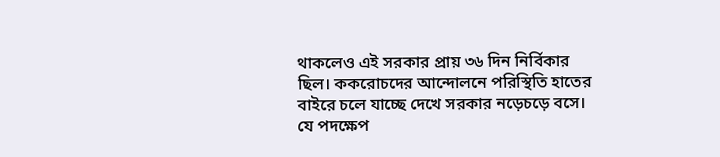থাকলেও এই সরকার প্রায় ৩৬ দিন নির্বিকার ছিল। ককরোচদের আন্দোলনে পরিস্থিতি হাতের বাইরে চলে যাচ্ছে দেখে সরকার নড়েচড়ে বসে। যে পদক্ষেপ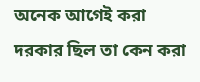অনেক আগেই করা দরকার ছিল তা কেন করা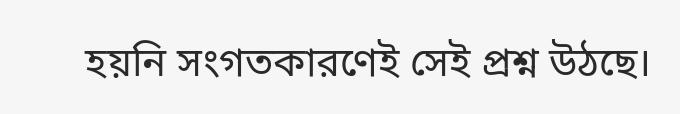হয়নি সংগতকারণেই সেই প্রশ্ন উঠছে।